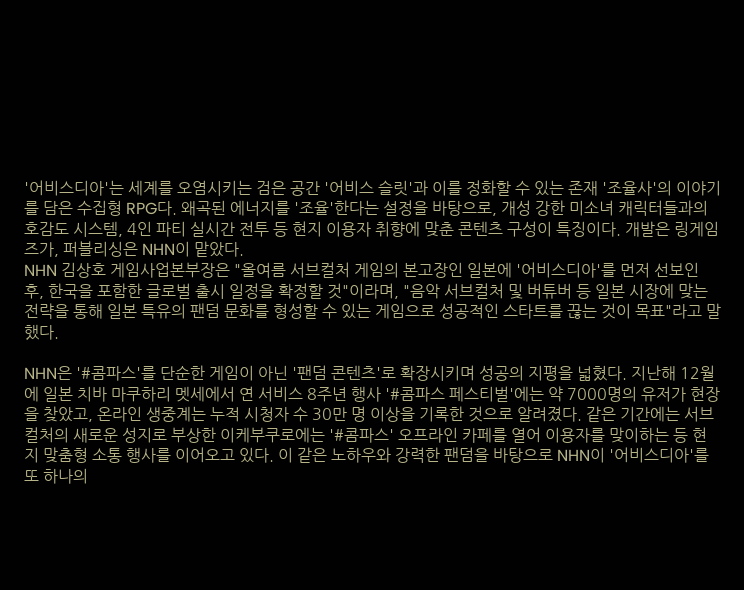'어비스디아'는 세계를 오염시키는 검은 공간 '어비스 슬릿'과 이를 정화할 수 있는 존재 '조율사'의 이야기를 담은 수집형 RPG다. 왜곡된 에너지를 '조율'한다는 설정을 바탕으로, 개성 강한 미소녀 캐릭터들과의 호감도 시스템, 4인 파티 실시간 전투 등 현지 이용자 취향에 맞춘 콘텐츠 구성이 특징이다. 개발은 링게임즈가, 퍼블리싱은 NHN이 맡았다.
NHN 김상호 게임사업본부장은 "올여름 서브컬처 게임의 본고장인 일본에 '어비스디아'를 먼저 선보인 후, 한국을 포함한 글로벌 출시 일정을 확정할 것"이라며, "음악 서브컬처 및 버튜버 등 일본 시장에 맞는 전략을 통해 일본 특유의 팬덤 문화를 형성할 수 있는 게임으로 성공적인 스타트를 끊는 것이 목표"라고 말했다.

NHN은 '#콤파스'를 단순한 게임이 아닌 '팬덤 콘텐츠'로 확장시키며 성공의 지평을 넓혔다. 지난해 12월에 일본 치바 마쿠하리 멧세에서 연 서비스 8주년 행사 '#콤파스 페스티벌'에는 약 7000명의 유저가 현장을 찾았고, 온라인 생중계는 누적 시청자 수 30만 명 이상을 기록한 것으로 알려졌다. 같은 기간에는 서브컬처의 새로운 성지로 부상한 이케부쿠로에는 '#콤파스' 오프라인 카페를 열어 이용자를 맞이하는 등 현지 맞춤형 소통 행사를 이어오고 있다. 이 같은 노하우와 강력한 팬덤을 바탕으로 NHN이 '어비스디아'를 또 하나의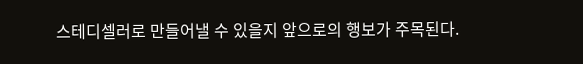스테디셀러로 만들어낼 수 있을지 앞으로의 행보가 주목된다.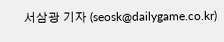서삼광 기자 (seosk@dailygame.co.kr)